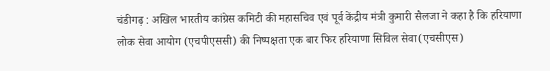चंडीगढ़ : अखिल भारतीय कांग्रेस कमिटी की महासचिव एवं पूर्व केंद्रीय मंत्री कुमारी सैलजा ने कहा है कि हरियाणा लोक सेवा आयोग (एचपीएससी) की निष्पक्षता एक बार फिर हरियाणा सिविल सेवा(एचसीएस)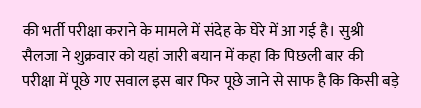की भर्ती परीक्षा कराने के मामले में संदेह के घेरे में आ गई है। सुश्री सैलजा ने शुक्रवार को यहां जारी बयान में कहा कि पिछली बार की परीक्षा में पूछे गए सवाल इस बार फिर पूछे जाने से साफ है कि किसी बड़े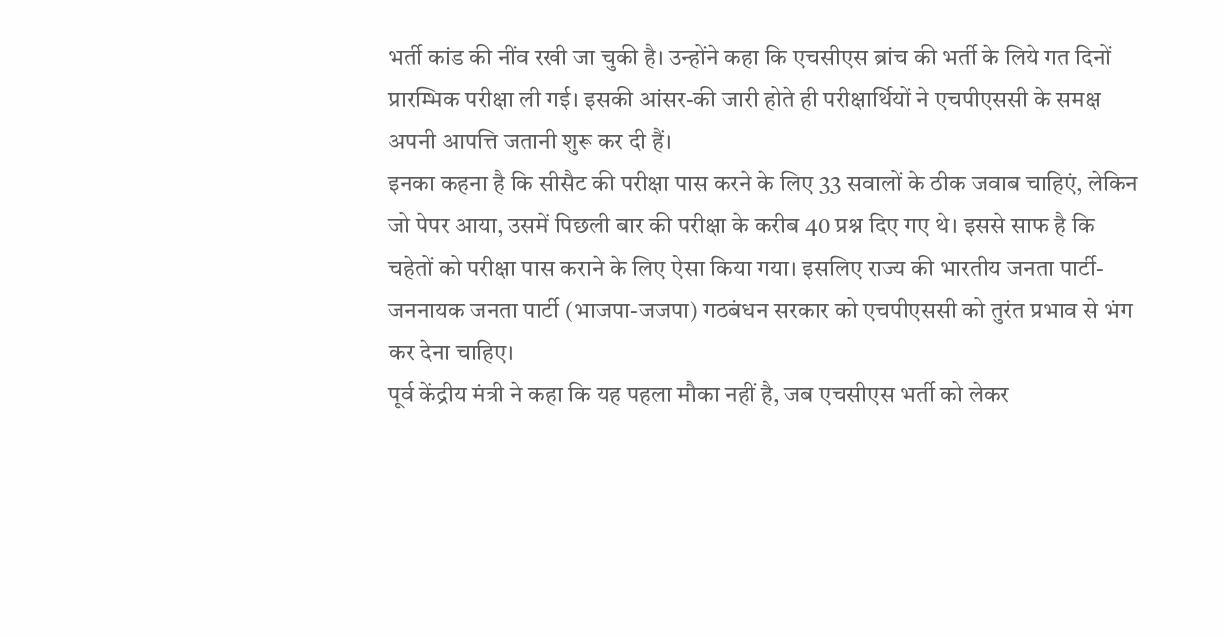भर्ती कांड की नींव रखी जा चुकी है। उन्होंने कहा कि एचसीएस ब्रांच की भर्ती के लिये गत दिनों प्रारम्भिक परीक्षा ली गई। इसकी आंसर-की जारी होते ही परीक्षार्थियों ने एचपीएससी के समक्ष अपनी आपत्ति जतानी शुरू कर दी हैं।
इनका कहना है कि सीसैट की परीक्षा पास करने के लिए 33 सवालों के ठीक जवाब चाहिएं, लेकिन जो पेपर आया, उसमें पिछली बार की परीक्षा के करीब 40 प्रश्न दिए गए थे। इससे साफ है कि चहेतों को परीक्षा पास कराने के लिए ऐसा किया गया। इसलिए राज्य की भारतीय जनता पार्टी-जननायक जनता पार्टी (भाजपा-जजपा) गठबंधन सरकार को एचपीएससी को तुरंत प्रभाव से भंग कर देना चाहिए।
पूर्व केंद्रीय मंत्री ने कहा कि यह पहला मौका नहीं है, जब एचसीएस भर्ती को लेकर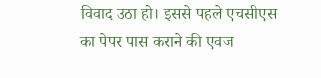विवाद उठा हो। इससे पहले एचसीएस का पेपर पास कराने की एवज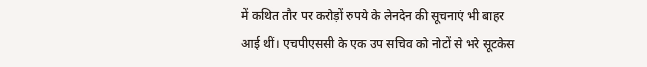में कथित तौर पर करोड़ों रुपये के लेनदेन की सूचनाएं भी बाहर आई थीं। एचपीएससी के एक उप सचिव को नोटों से भरे सूटकेस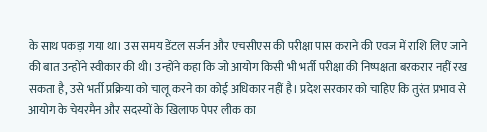के साथ पकड़ा गया था। उस समय डेंटल सर्जन और एचसीएस की परीक्षा पास कराने की एवज में राशि लिए जाने की बात उन्होंने स्वीकार की थी। उन्होंने कहा कि जो आयोग किसी भी भर्ती परीक्षा की निष्पक्षता बरकरार नहीं रख सकता है, उसे भर्ती प्रक्रिया को चालू करने का कोई अधिकार नहीं है। प्रदेश सरकार को चाहिए कि तुरंत प्रभाव से आयोग के चेयरमैन और सदस्यों के खिलाफ पेपर लीक का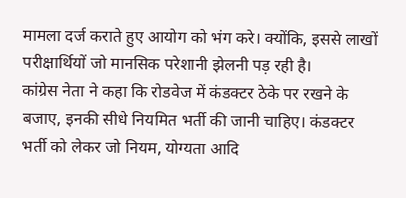मामला दर्ज कराते हुए आयोग को भंग करे। क्योंकि, इससे लाखों परीक्षार्थियों जो मानसिक परेशानी झेलनी पड़ रही है।
कांग्रेस नेता ने कहा कि रोडवेज में कंडक्टर ठेके पर रखने के बजाए, इनकी सीधे नियमित भर्ती की जानी चाहिए। कंडक्टर भर्ती को लेकर जो नियम, योग्यता आदि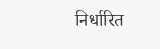निर्धारित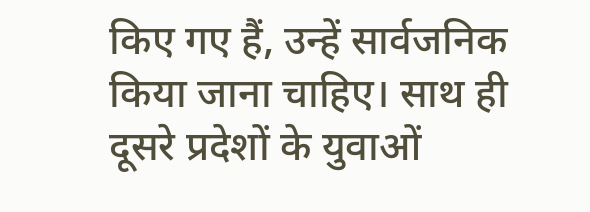किए गए हैं, उन्हें सार्वजनिक किया जाना चाहिए। साथ ही दूसरे प्रदेशों के युवाओं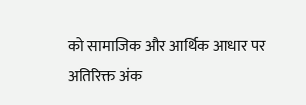को सामाजिक और आर्थिक आधार पर अतिरिक्त अंक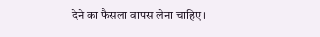देने का फैसला वापस लेना चाहिए।